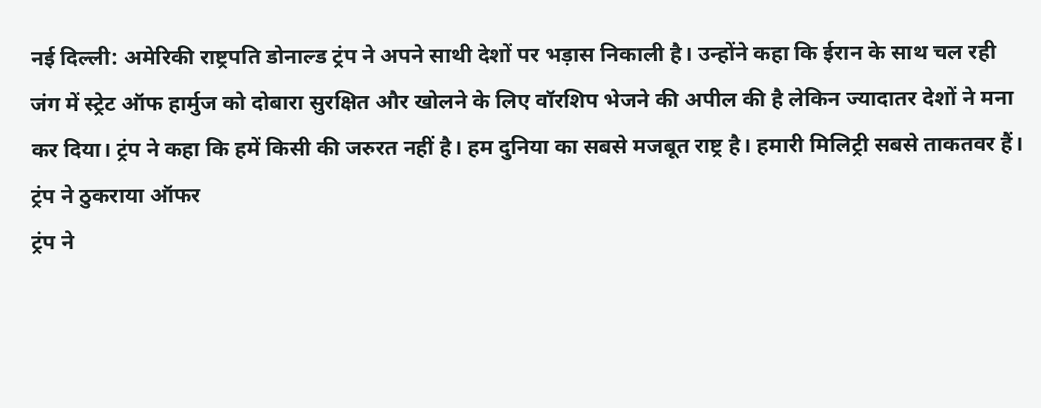नई दिल्ली: अमेरिकी राष्ट्रपति डोनाल्ड ट्रंप ने अपने साथी देशों पर भड़ास निकाली है। उन्होंने कहा कि ईरान के साथ चल रही जंग में स्ट्रेट ऑफ हार्मुज को दोबारा सुरक्षित और खोलने के लिए वॉरशिप भेजने की अपील की है लेकिन ज्यादातर देशों ने मना कर दिया। ट्रंप ने कहा कि हमें किसी की जरुरत नहीं है। हम दुनिया का सबसे मजबूत राष्ट्र है। हमारी मिलिट्री सबसे ताकतवर हैं।
ट्रंप ने ठुकराया ऑफर
ट्रंप ने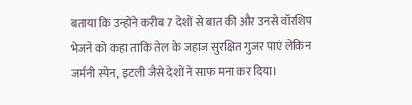बताया कि उन्होंने करीब 7 देशों से बात की और उनसे वॉरशिप भेजने को कहा ताकि तेल के जहाज सुरक्षित गुजर पाएं लेकिन जर्मनी स्पेन, इटली जैसे देशों ने साफ मना कर दिया।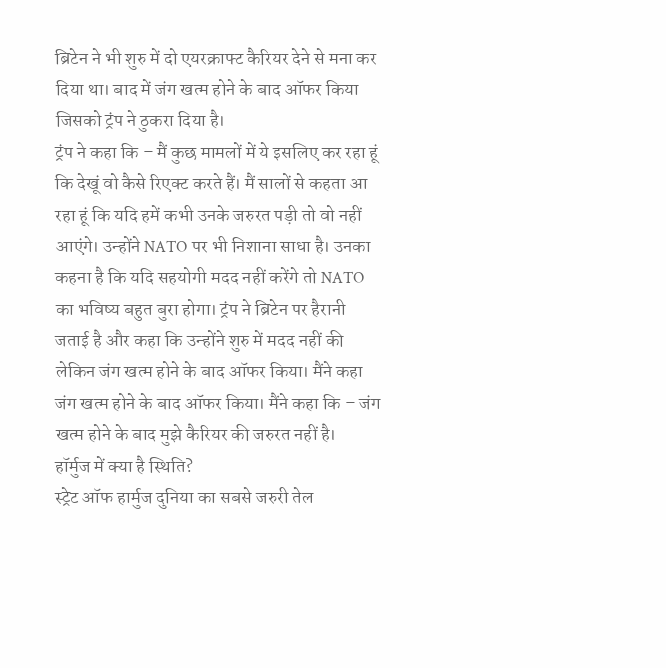ब्रिटेन ने भी शुरु में दो एयरक्राफ्ट कैरियर देने से मना कर दिया था। बाद में जंग खत्म होने के बाद ऑफर किया जिसको ट्रंप ने ठुकरा दिया है।
ट्रंप ने कहा कि – मैं कुछ मामलों में ये इसलिए कर रहा हूं कि देखूं वो कैसे रिएक्ट करते हैं। मैं सालों से कहता आ रहा हूं कि यदि हमें कभी उनके जरुरत पड़ी तो वो नहीं आएंगे। उन्होंने NATO पर भी निशाना साधा है। उनका कहना है कि यदि सहयोगी मदद नहीं करेंगे तो NATO का भविष्य बहुत बुरा होगा। ट्रंप ने ब्रिटेन पर हैरानी जताई है और कहा कि उन्होंने शुरु में मदद नहीं की लेकिन जंग खत्म होने के बाद ऑफर किया। मैंने कहा जंग खत्म होने के बाद ऑफर किया। मैंने कहा कि – जंग खत्म होने के बाद मुझे कैरियर की जरुरत नहीं है।
हॉर्मुज में क्या है स्थिति?
स्ट्रेट ऑफ हार्मुज दुनिया का सबसे जरुरी तेल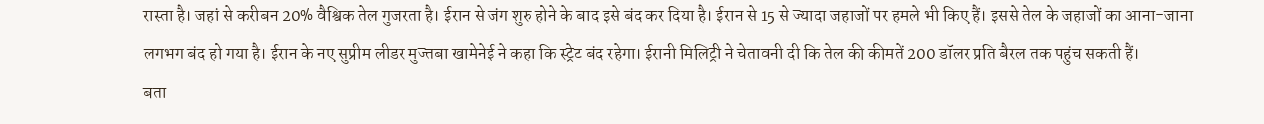रास्ता है। जहां से करीबन 20% वैश्विक तेल गुजरता है। ईरान से जंग शुरु होने के बाद इसे बंद कर दिया है। ईरान से 15 से ज्यादा जहाजों पर हमले भी किए हैं। इससे तेल के जहाजों का आना-जाना लगभग बंद हो गया है। ईरान के नए सुप्रीम लीडर मुज्तबा खामेनेई ने कहा कि स्ट्रेट बंद रहेगा। ईरानी मिलिट्री ने चेतावनी दी कि तेल की कीमतें 200 डॉलर प्रति बैरल तक पहुंच सकती हैं।
बता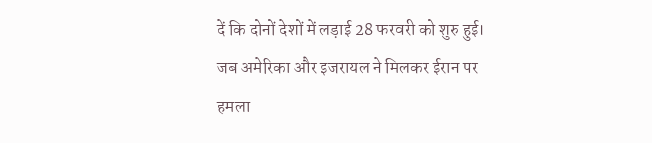दें कि दोनों देशों में लड़ाई 28 फरवरी को शुरु हुई। जब अमेरिका और इजरायल ने मिलकर ईरान पर हमला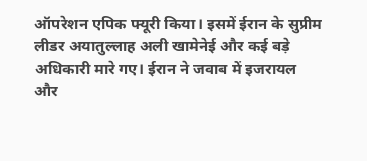ऑपरेशन एपिक फ्यूरी किया। इसमें ईरान के सुप्रीम लीडर अयातुल्लाह अली खामेनेई और कई बड़े अधिकारी मारे गए। ईरान ने जवाब में इजरायल और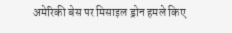अमेरिकी बेस पर मिसाइल ड्रोन हमले किए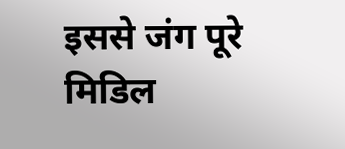इससे जंग पूरे मिडिल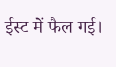ईस्ट में फैल गई।